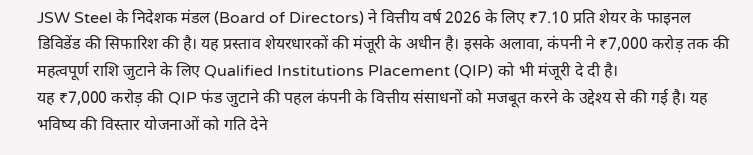JSW Steel के निदेशक मंडल (Board of Directors) ने वित्तीय वर्ष 2026 के लिए ₹7.10 प्रति शेयर के फाइनल डिविडेंड की सिफारिश की है। यह प्रस्ताव शेयरधारकों की मंजूरी के अधीन है। इसके अलावा, कंपनी ने ₹7,000 करोड़ तक की महत्वपूर्ण राशि जुटाने के लिए Qualified Institutions Placement (QIP) को भी मंजूरी दे दी है।
यह ₹7,000 करोड़ की QIP फंड जुटाने की पहल कंपनी के वित्तीय संसाधनों को मजबूत करने के उद्देश्य से की गई है। यह भविष्य की विस्तार योजनाओं को गति देने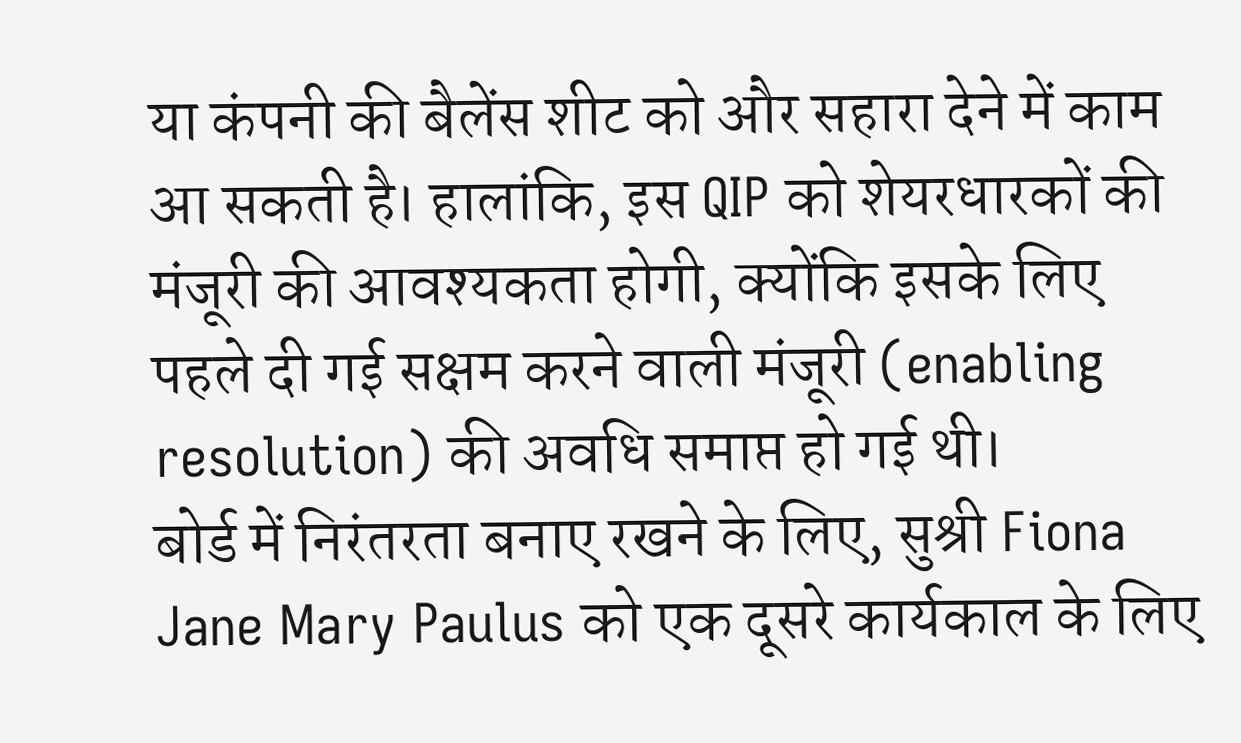या कंपनी की बैलेंस शीट को और सहारा देने में काम आ सकती है। हालांकि, इस QIP को शेयरधारकों की मंजूरी की आवश्यकता होगी, क्योंकि इसके लिए पहले दी गई सक्षम करने वाली मंजूरी (enabling resolution) की अवधि समाप्त हो गई थी।
बोर्ड में निरंतरता बनाए रखने के लिए, सुश्री Fiona Jane Mary Paulus को एक दूसरे कार्यकाल के लिए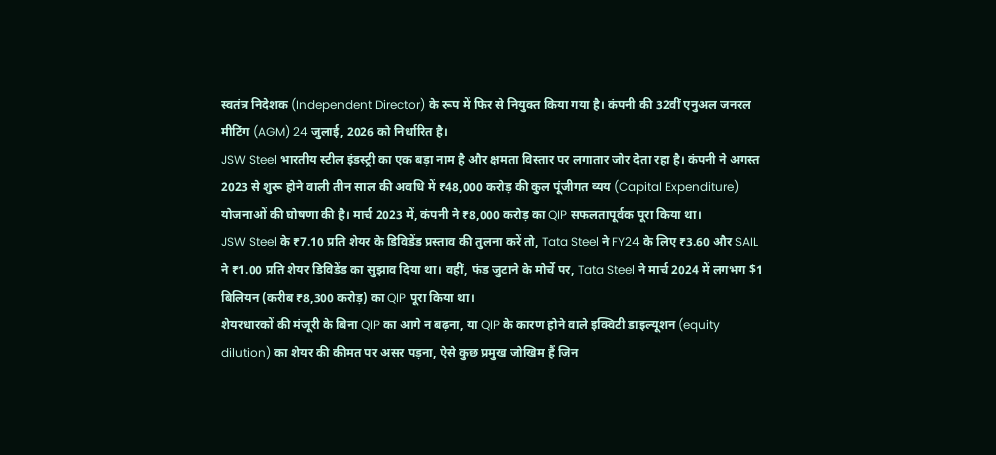स्वतंत्र निदेशक (Independent Director) के रूप में फिर से नियुक्त किया गया है। कंपनी की 32वीं एनुअल जनरल मीटिंग (AGM) 24 जुलाई, 2026 को निर्धारित है।
JSW Steel भारतीय स्टील इंडस्ट्री का एक बड़ा नाम है और क्षमता विस्तार पर लगातार जोर देता रहा है। कंपनी ने अगस्त 2023 से शुरू होने वाली तीन साल की अवधि में ₹48,000 करोड़ की कुल पूंजीगत व्यय (Capital Expenditure) योजनाओं की घोषणा की है। मार्च 2023 में, कंपनी ने ₹8,000 करोड़ का QIP सफलतापूर्वक पूरा किया था।
JSW Steel के ₹7.10 प्रति शेयर के डिविडेंड प्रस्ताव की तुलना करें तो, Tata Steel ने FY24 के लिए ₹3.60 और SAIL ने ₹1.00 प्रति शेयर डिविडेंड का सुझाव दिया था। वहीं, फंड जुटाने के मोर्चे पर, Tata Steel ने मार्च 2024 में लगभग $1 बिलियन (करीब ₹8,300 करोड़) का QIP पूरा किया था।
शेयरधारकों की मंजूरी के बिना QIP का आगे न बढ़ना, या QIP के कारण होने वाले इक्विटी डाइल्यूशन (equity dilution) का शेयर की कीमत पर असर पड़ना, ऐसे कुछ प्रमुख जोखिम हैं जिन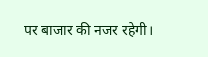पर बाजार की नजर रहेगी।